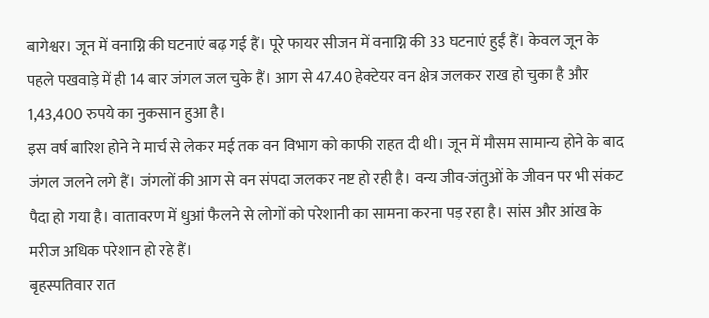बागेश्वर। जून में वनाग्नि की घटनाएं बढ़ गई हैं। पूरे फायर सीजन में वनाग्नि की 33 घटनाएं हुईं हैं। केवल जून के पहले पखवाड़े में ही 14 बार जंगल जल चुके हैं। आग से 47.40 हेक्टेयर वन क्षेत्र जलकर राख हो चुका है और 1,43,400 रुपये का नुकसान हुआ है।
इस वर्ष बारिश होने ने मार्च से लेकर मई तक वन विभाग को काफी राहत दी थी। जून में मौसम सामान्य होने के बाद जंगल जलने लगे हैं। जंगलों की आग से वन संपदा जलकर नष्ट हो रही है। वन्य जीव-जंतुओं के जीवन पर भी संकट पैदा हो गया है। वातावरण में धुआं फैलने से लोगों को परेशानी का सामना करना पड़ रहा है। सांस और आंख के मरीज अधिक परेशान हो रहे हैं।
बृहस्पतिवार रात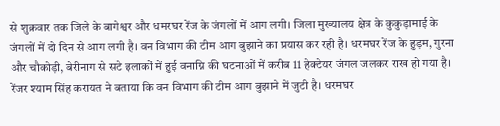से शुक्रवार तक जिले के बागेश्वर और धमरघर रेंज के जंगलों में आग लगी। जिला मुख्यालय क्षेत्र के कुकुड़ामाई के जंगलों में दो दिन से आग लगी है। वन विभाग की टीम आग बुझाने का प्रयास कर रही है। धरमघर रेंज के हुड़म, गुरना और चौकोड़ी, बेरीनाग से सटे इलाकों में हुई वनाग्नि की घटनाओं में करीब 11 हेक्टेयर जंगल जलकर राख हो गया है।
रेंजर श्याम सिंह करायत ने बताया कि वन विभाग की टीम आग बुझाने में जुटी है। धरमघर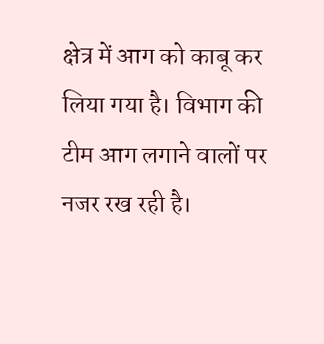क्षेत्र में आग को काबू कर लिया गया है। विभाग की टीम आग लगाने वालों पर नजर रख रही है।